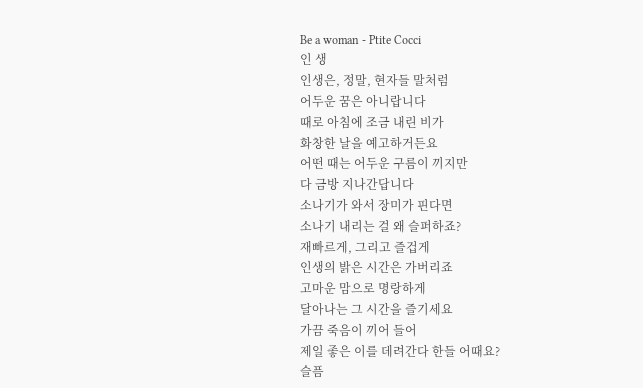Be a woman - Ptite Cocci
인 생
인생은, 정말, 현자들 말처럼
어두운 꿈은 아니랍니다
때로 아침에 조금 내린 비가
화창한 날을 예고하거든요
어떤 때는 어두운 구름이 끼지만
다 금방 지나간답니다
소나기가 와서 장미가 핀다면
소나기 내리는 걸 왜 슬퍼하죠?
재빠르게, 그리고 즐겁게
인생의 밝은 시간은 가버리죠
고마운 맘으로 명랑하게
달아나는 그 시간을 즐기세요
가끔 죽음이 끼어 들어
제일 좋은 이를 데려간다 한들 어때요?
슬픔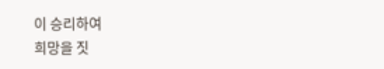이 승리하여
희망을 짓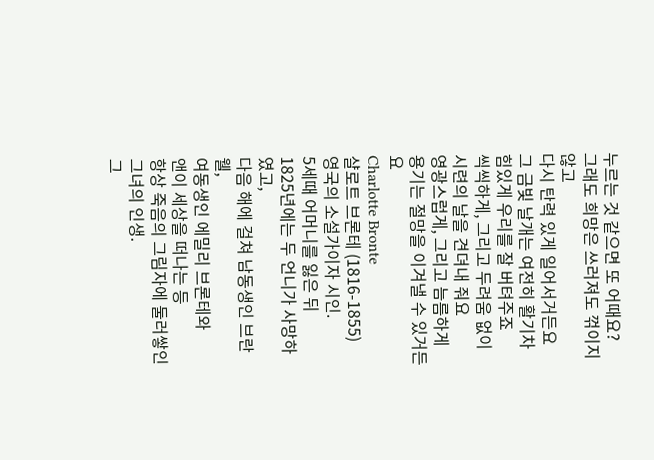누르는 것 같으면 또 어때요?
그래도 희망은 쓰러져도 꺾이지 않고
다시 탄력 있게 일어서거든요
그 금빛 날개는 여전히 활기차
힘있게 우리를 잘 버텨주죠
씩씩하게, 그리고 두려움 없이
시련의 날을 견뎌내 줘요
영광스럽게, 그리고 늠름하게
용기는 절망을 이겨낼 수 있거든요
Charlotte Bronte
샬로트 브론테 (1816-1855)
영국의 소설가이자 시인.
5세때 어머니를 잃은 뒤
1825년에는 두 언니가 사망하였고,
다음 해에 걸쳐 남동생인 브란웰,
여동생인 에밀리 브론테와
앤이 세상을 떠나는 등
항상 죽음의 그림자에 둘러쌓인 그녀의 인생.
그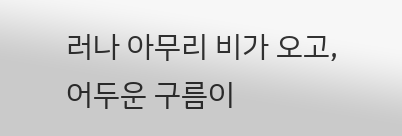러나 아무리 비가 오고,
어두운 구름이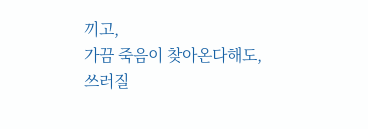끼고,
가끔 죽음이 찾아온다해도,
쓰러질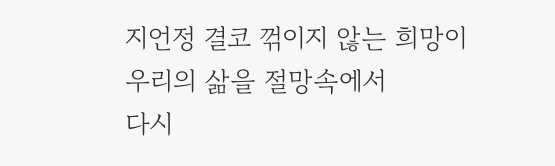지언정 결코 꺾이지 않는 희망이
우리의 삶을 절망속에서
다시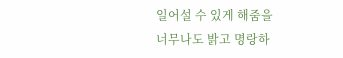일어설 수 있게 해줌을
너무나도 밝고 명랑하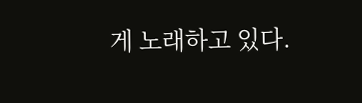게 노래하고 있다.